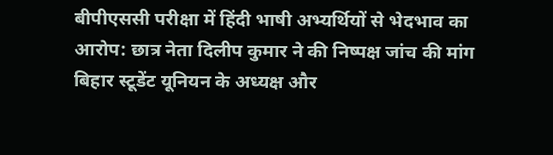बीपीएससी परीक्षा में हिंदी भाषी अभ्यर्थियों से भेदभाव का आरोप: छात्र नेता दिलीप कुमार ने की निष्पक्ष जांच की मांग
बिहार स्टूडेंट यूनियन के अध्यक्ष और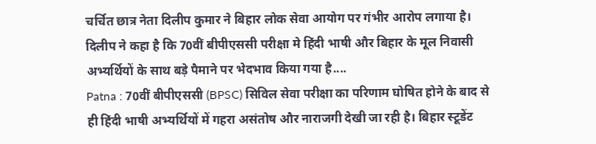चर्चित छात्र नेता दिलीप कुमार ने बिहार लोक सेवा आयोग पर गंभीर आरोप लगाया है। दिलीप ने कहा है कि 70वीं बीपीएससी परीक्षा मे हिंदी भाषी और बिहार के मूल निवासी अभ्यर्थियों के साथ बड़े पैमाने पर भेदभाव किया गया है....
Patna : 70वीं बीपीएससी (BPSC) सिविल सेवा परीक्षा का परिणाम घोषित होने के बाद से ही हिंदी भाषी अभ्यर्थियों में गहरा असंतोष और नाराजगी देखी जा रही है। बिहार स्टूडेंट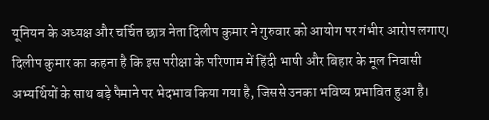यूनियन के अध्यक्ष और चर्चित छात्र नेता दिलीप कुमार ने गुरुवार को आयोग पर गंभीर आरोप लगाए। दिलीप कुमार का कहना है कि इस परीक्षा के परिणाम में हिंदी भाषी और बिहार के मूल निवासी अभ्यर्थियों के साथ बड़े पैमाने पर भेदभाव किया गया है, जिससे उनका भविष्य प्रभावित हुआ है।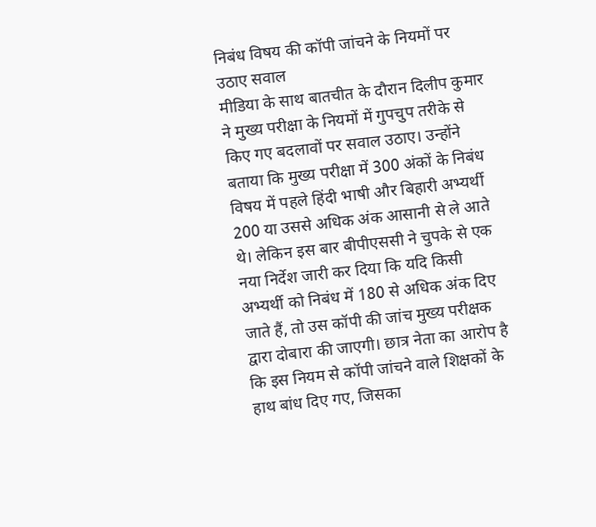निबंध विषय की कॉपी जांचने के नियमों पर उठाए सवाल
मीडिया के साथ बातचीत के दौरान दिलीप कुमार ने मुख्य परीक्षा के नियमों में गुपचुप तरीके से किए गए बदलावों पर सवाल उठाए। उन्होंने बताया कि मुख्य परीक्षा में 300 अंकों के निबंध विषय में पहले हिंदी भाषी और बिहारी अभ्यर्थी 200 या उससे अधिक अंक आसानी से ले आते थे। लेकिन इस बार बीपीएससी ने चुपके से एक नया निर्देश जारी कर दिया कि यदि किसी अभ्यर्थी को निबंध में 180 से अधिक अंक दिए जाते हैं, तो उस कॉपी की जांच मुख्य परीक्षक द्वारा दोबारा की जाएगी। छात्र नेता का आरोप है कि इस नियम से कॉपी जांचने वाले शिक्षकों के हाथ बांध दिए गए, जिसका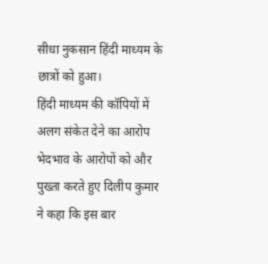सीधा नुकसान हिंदी माध्यम के छात्रों को हुआ।
हिंदी माध्यम की कॉपियों में अलग संकेत देने का आरोप
भेदभाव के आरोपों को और पुख्ता करते हुए दिलीप कुमार ने कहा कि इस बार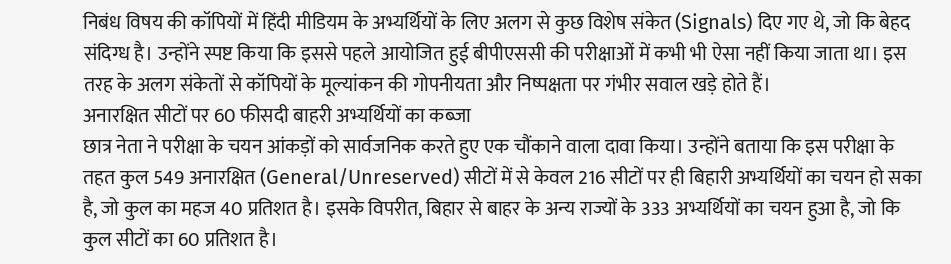निबंध विषय की कॉपियों में हिंदी मीडियम के अभ्यर्थियों के लिए अलग से कुछ विशेष संकेत (Signals) दिए गए थे, जो कि बेहद संदिग्ध है। उन्होंने स्पष्ट किया कि इससे पहले आयोजित हुई बीपीएससी की परीक्षाओं में कभी भी ऐसा नहीं किया जाता था। इस तरह के अलग संकेतों से कॉपियों के मूल्यांकन की गोपनीयता और निष्पक्षता पर गंभीर सवाल खड़े होते हैं।
अनारक्षित सीटों पर 60 फीसदी बाहरी अभ्यर्थियों का कब्जा
छात्र नेता ने परीक्षा के चयन आंकड़ों को सार्वजनिक करते हुए एक चौंकाने वाला दावा किया। उन्होंने बताया कि इस परीक्षा के तहत कुल 549 अनारक्षित (General/Unreserved) सीटों में से केवल 216 सीटों पर ही बिहारी अभ्यर्थियों का चयन हो सका है, जो कुल का महज 40 प्रतिशत है। इसके विपरीत, बिहार से बाहर के अन्य राज्यों के 333 अभ्यर्थियों का चयन हुआ है, जो कि कुल सीटों का 60 प्रतिशत है।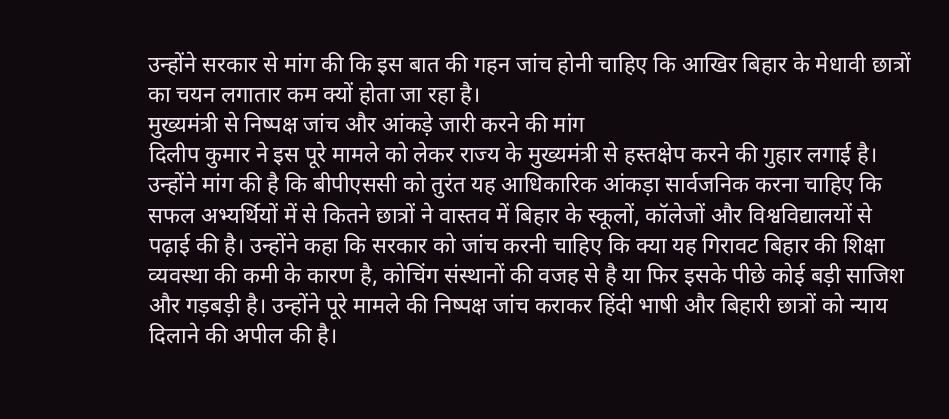उन्होंने सरकार से मांग की कि इस बात की गहन जांच होनी चाहिए कि आखिर बिहार के मेधावी छात्रों का चयन लगातार कम क्यों होता जा रहा है।
मुख्यमंत्री से निष्पक्ष जांच और आंकड़े जारी करने की मांग
दिलीप कुमार ने इस पूरे मामले को लेकर राज्य के मुख्यमंत्री से हस्तक्षेप करने की गुहार लगाई है। उन्होंने मांग की है कि बीपीएससी को तुरंत यह आधिकारिक आंकड़ा सार्वजनिक करना चाहिए कि सफल अभ्यर्थियों में से कितने छात्रों ने वास्तव में बिहार के स्कूलों, कॉलेजों और विश्वविद्यालयों से पढ़ाई की है। उन्होंने कहा कि सरकार को जांच करनी चाहिए कि क्या यह गिरावट बिहार की शिक्षा व्यवस्था की कमी के कारण है, कोचिंग संस्थानों की वजह से है या फिर इसके पीछे कोई बड़ी साजिश और गड़बड़ी है। उन्होंने पूरे मामले की निष्पक्ष जांच कराकर हिंदी भाषी और बिहारी छात्रों को न्याय दिलाने की अपील की है।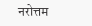नरोत्तम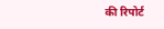की रिपोर्ट